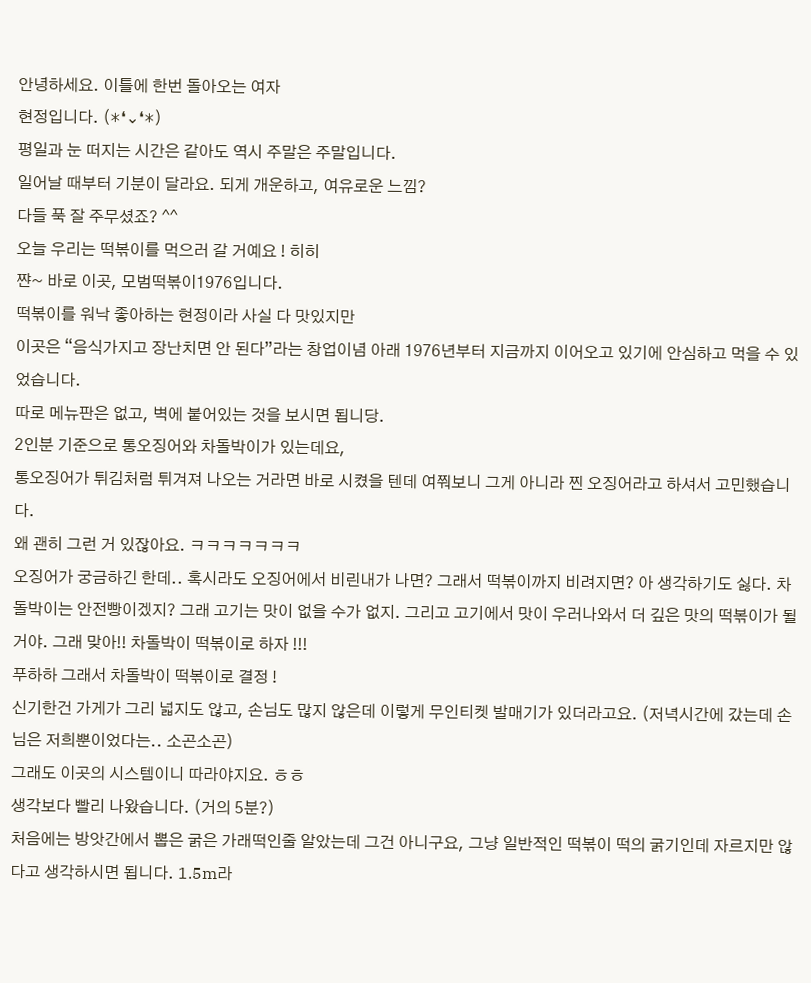안녕하세요. 이틀에 한번 돌아오는 여자
현정입니다. (∗❛⌄❛∗)
평일과 눈 떠지는 시간은 같아도 역시 주말은 주말입니다.
일어날 때부터 기분이 달라요. 되게 개운하고, 여유로운 느낌?
다들 푹 잘 주무셨죠? ^^
오늘 우리는 떡볶이를 먹으러 갈 거예요 ! 히히
쨘~ 바로 이곳, 모범떡볶이1976입니다.
떡볶이를 워낙 좋아하는 현정이라 사실 다 맛있지만
이곳은 “음식가지고 장난치면 안 된다”라는 창업이념 아래 1976년부터 지금까지 이어오고 있기에 안심하고 먹을 수 있었습니다.
따로 메뉴판은 없고, 벽에 붙어있는 것을 보시면 됩니당.
2인분 기준으로 통오징어와 차돌박이가 있는데요,
통오징어가 튀김처럼 튀겨져 나오는 거라면 바로 시켰을 텐데 여쭤보니 그게 아니라 찐 오징어라고 하셔서 고민했습니다.
왜 괜히 그런 거 있잖아요. ㅋㅋㅋㅋㅋㅋㅋ
오징어가 궁금하긴 한데.. 혹시라도 오징어에서 비린내가 나면? 그래서 떡볶이까지 비려지면? 아 생각하기도 싫다. 차돌박이는 안전빵이겠지? 그래 고기는 맛이 없을 수가 없지. 그리고 고기에서 맛이 우러나와서 더 깊은 맛의 떡볶이가 될 거야. 그래 맞아!! 차돌박이 떡볶이로 하자 !!!
푸하하 그래서 차돌박이 떡볶이로 결정 !
신기한건 가게가 그리 넓지도 않고, 손님도 많지 않은데 이렇게 무인티켓 발매기가 있더라고요. (저녁시간에 갔는데 손님은 저희뿐이었다는.. 소곤소곤)
그래도 이곳의 시스템이니 따라야지요. ㅎㅎ
생각보다 빨리 나왔습니다. (거의 5분?)
처음에는 방앗간에서 뽑은 굵은 가래떡인줄 알았는데 그건 아니구요, 그냥 일반적인 떡볶이 떡의 굵기인데 자르지만 않다고 생각하시면 됩니다. 1.5m라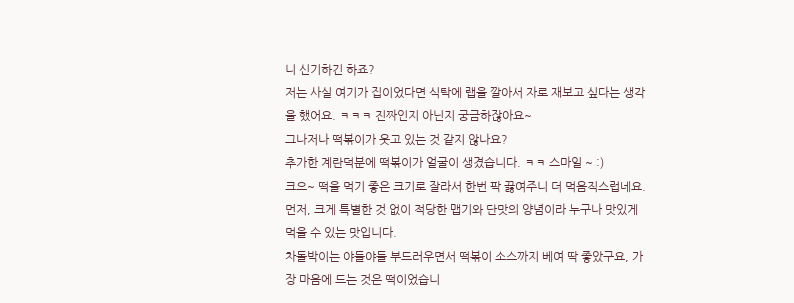니 신기하긴 하죠?
저는 사실 여기가 집이었다면 식탁에 랩을 깔아서 자로 재보고 싶다는 생각을 했어요. ㅋㅋㅋ 진짜인지 아닌지 궁금하잖아요~
그나저나 떡볶이가 웃고 있는 것 같지 않나요?
추가한 계란덕분에 떡볶이가 얼굴이 생겼습니다. ㅋㅋ 스마일 ~ :)
크으~ 떡을 먹기 좋은 크기로 잘라서 한번 팍 끓여주니 더 먹음직스럽네요.
먼저, 크게 특별한 것 없이 적당한 맵기와 단맛의 양념이라 누구나 맛있게 먹을 수 있는 맛입니다.
차돌박이는 야들야들 부드러우면서 떡볶이 소스까지 베여 딱 좋았구요, 가장 마음에 드는 것은 떡이었습니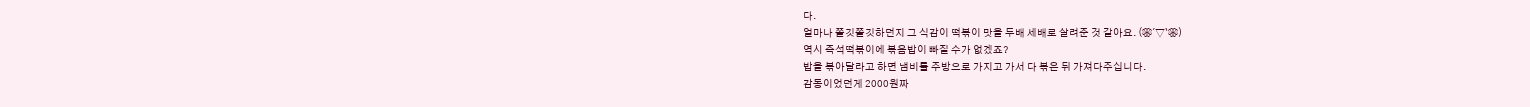다.
얼마나 쫄깃쫄깃하던지 그 식감이 떡볶이 맛을 두배 세배로 살려준 것 같아요. (❁´▽`❁)
역시 즉석떡볶이에 볶음밥이 빠질 수가 없겠죠?
밥을 볶아달라고 하면 냄비를 주방으로 가지고 가서 다 볶은 뒤 가져다주십니다.
감동이었던게 2000원짜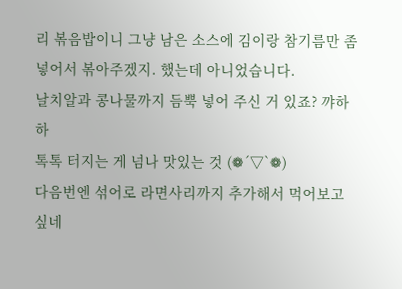리 볶음밥이니 그냥 남은 소스에 김이랑 참기름만 좀 넣어서 볶아주겠지. 했는데 아니었습니다.
날치알과 콩나물까지 듬뿍 넣어 주신 거 있죠? 꺄하하
톡톡 터지는 게 넘나 맛있는 것 (❁´▽`❁)
다음번엔 섞어로 라면사리까지 추가해서 먹어보고 싶네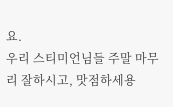요.
우리 스티미언님들 주말 마무리 잘하시고, 맛점하세용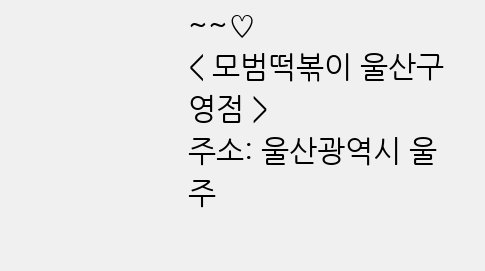~~♡
< 모범떡볶이 울산구영점 >
주소: 울산광역시 울주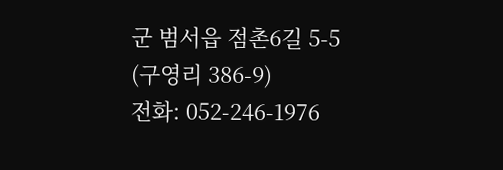군 범서읍 점촌6길 5-5 (구영리 386-9)
전화: 052-246-1976